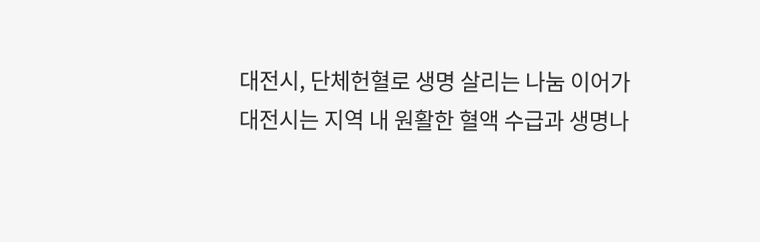대전시, 단체헌혈로 생명 살리는 나눔 이어가
대전시는 지역 내 원활한 혈액 수급과 생명나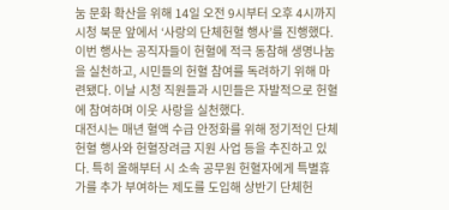눔 문화 확산을 위해 14일 오전 9시부터 오후 4시까지 시청 북문 앞에서 ‘사랑의 단체헌혈 행사’를 진행했다.
이번 행사는 공직자들이 헌혈에 적극 동참해 생명나눔을 실천하고, 시민들의 헌혈 참여를 독려하기 위해 마련됐다. 이날 시청 직원들과 시민들은 자발적으로 헌혈에 참여하며 이웃 사랑을 실천했다.
대전시는 매년 혈액 수급 안정화를 위해 정기적인 단체헌혈 행사와 헌혈장려금 지원 사업 등을 추진하고 있다. 특히 올해부터 시 소속 공무원 헌혈자에게 특별휴가를 추가 부여하는 제도를 도입해 상반기 단체헌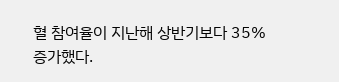혈 참여율이 지난해 상반기보다 35% 증가했다.